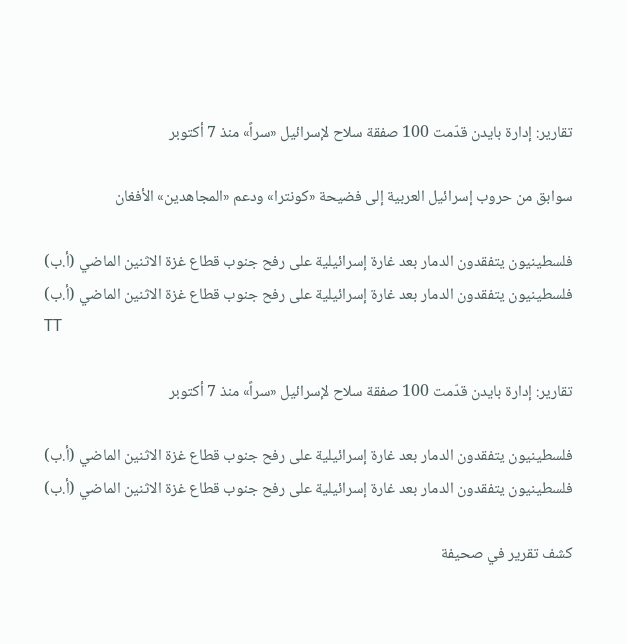تقارير: إدارة بايدن قدّمت 100 صفقة سلاح لإسرائيل «سراً» منذ 7 أكتوبر

سوابق من حروب إسرائيل العربية إلى فضيحة «كونترا» ودعم «المجاهدين» الأفغان

فلسطينيون يتفقدون الدمار بعد غارة إسرائيلية على رفح جنوب قطاع غزة الاثنين الماضي (أ.ب)
فلسطينيون يتفقدون الدمار بعد غارة إسرائيلية على رفح جنوب قطاع غزة الاثنين الماضي (أ.ب)
TT

تقارير: إدارة بايدن قدّمت 100 صفقة سلاح لإسرائيل «سراً» منذ 7 أكتوبر

فلسطينيون يتفقدون الدمار بعد غارة إسرائيلية على رفح جنوب قطاع غزة الاثنين الماضي (أ.ب)
فلسطينيون يتفقدون الدمار بعد غارة إسرائيلية على رفح جنوب قطاع غزة الاثنين الماضي (أ.ب)

كشف تقرير في صحيفة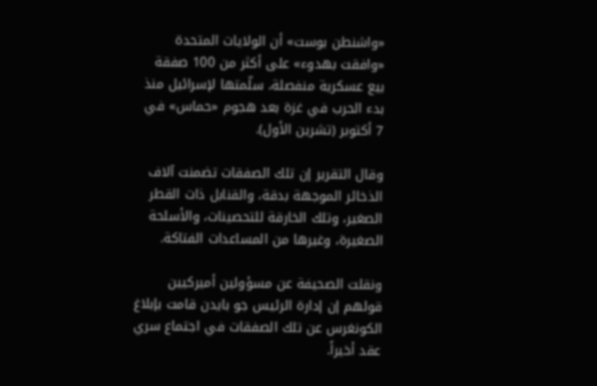«واشنطن بوست» أن الولايات المتحدة «وافقت بهدوء» على أكثر من 100 صفقة بيع عسكرية منفصلة، سلّمتها لإسرائيل منذ بدء الحرب في غزة بعد هجوم «حماس» في 7 أكتوبر (تشرين الأول).

وقال التقرير إن تلك الصفقات تضمنت آلاف الذخائر الموجهة بدقة، والقنابل ذات القطر الصغير، وتلك الخارقة للتحصينات، والأسلحة الصغيرة، وغيرها من المساعدات الفتاكة.

ونقلت الصحيفة عن مسؤولين أميركيين قولهم إن إدارة الرئيس جو بايدن قامت بإبلاغ الكونغرس عن تلك الصفقات في اجتماع سري عقد أخيراً.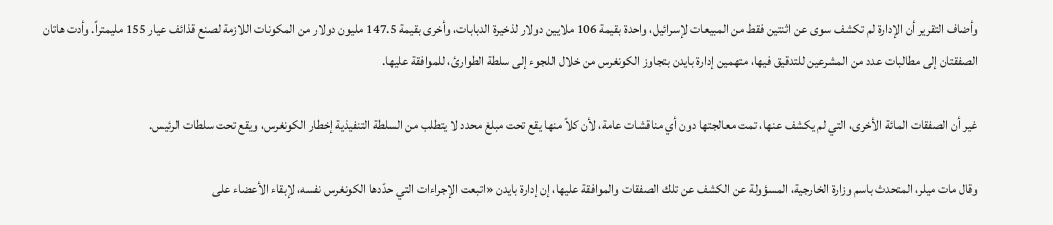وأضاف التقرير أن الإدارة لم تكشف سوى عن اثنتين فقط من المبيعات لإسرائيل، واحدة بقيمة 106 ملايين دولار لذخيرة الدبابات، وأخرى بقيمة 147.5 مليون دولار من المكونات اللازمة لصنع قذائف عيار 155 مليمتراً. وأدت هاتان الصفقتان إلى مطالبات عدد من المشرعين للتدقيق فيها، متهمين إدارة بايدن بتجاوز الكونغرس من خلال اللجوء إلى سلطة الطوارئ، للموافقة عليها.

غير أن الصفقات المائة الأخرى، التي لم يكشف عنها، تمت معالجتها دون أي مناقشات عامة، لأن كلاً منها يقع تحت مبلغ محدد لا يتطلب من السلطة التنفيذية إخطار الكونغرس، ويقع تحت سلطات الرئيس.

وقال مات ميلر، المتحدث باسم وزارة الخارجية، المسؤولة عن الكشف عن تلك الصفقات والموافقة عليها، إن إدارة بايدن «اتبعت الإجراءات التي حدّدها الكونغرس نفسه، لإبقاء الأعضاء على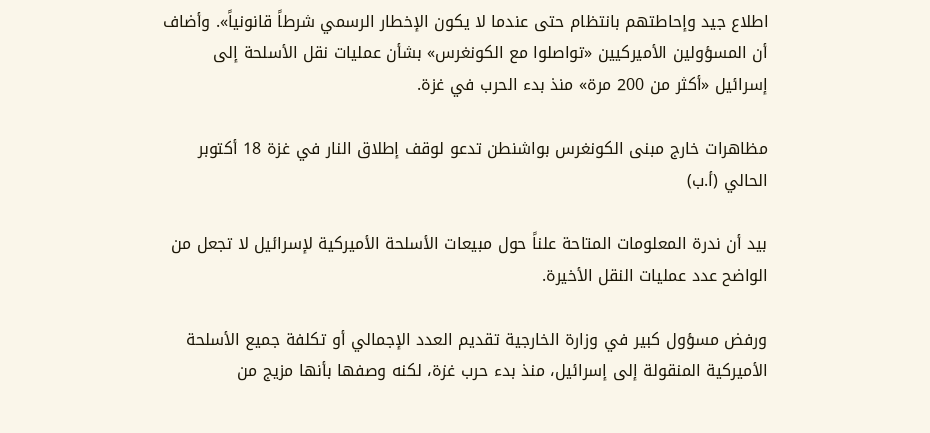اطلاع جيد وإحاطتهم بانتظام حتى عندما لا يكون الإخطار الرسمي شرطاً قانونياً». وأضاف أن المسؤولين الأميركيين «تواصلوا مع الكونغرس» بشأن عمليات نقل الأسلحة إلى إسرائيل «أكثر من 200 مرة» منذ بدء الحرب في غزة.

مظاهرات خارج مبنى الكونغرس بواشنطن تدعو لوقف إطلاق النار في غزة 18 أكتوبر الحالي (أ.ب)

بيد أن ندرة المعلومات المتاحة علناً حول مبيعات الأسلحة الأميركية لإسرائيل لا تجعل من الواضح عدد عمليات النقل الأخيرة.

ورفض مسؤول كبير في وزارة الخارجية تقديم العدد الإجمالي أو تكلفة جميع الأسلحة الأميركية المنقولة إلى إسرائيل، منذ بدء حرب غزة، لكنه وصفها بأنها مزيج من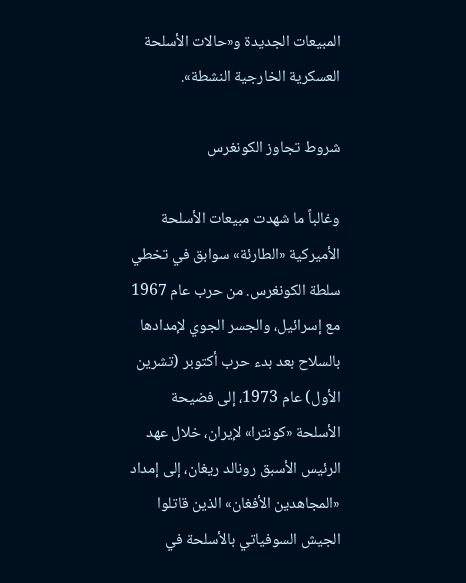المبيعات الجديدة و«حالات الأسلحة العسكرية الخارجية النشطة».

شروط تجاوز الكونغرس

وغالباً ما شهدت مبيعات الأسلحة الأميركية «الطارئة» سوابق في تخطي سلطة الكونغرس. من حرب عام 1967 مع إسرائيل، والجسر الجوي لإمدادها بالسلاح بعد بدء حرب أكتوبر (تشرين الأول) عام 1973، إلى فضيحة الأسلحة «كونترا» لإيران، خلال عهد الرئيس الأسبق رونالد ريغان، إلى إمداد «المجاهدين الأفغان» الذين قاتلوا الجيش السوفياتي بالأسلحة في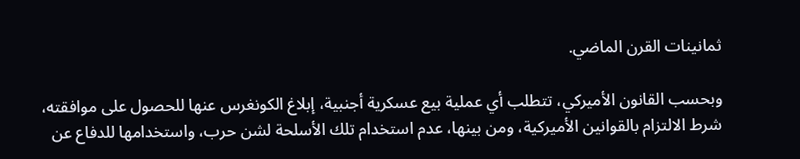ثمانينات القرن الماضي.

وبحسب القانون الأميركي، تتطلب أي عملية بيع عسكرية أجنبية، إبلاغ الكونغرس عنها للحصول على موافقته، شرط الالتزام بالقوانين الأميركية، ومن بينها، عدم استخدام تلك الأسلحة لشن حرب، واستخدامها للدفاع عن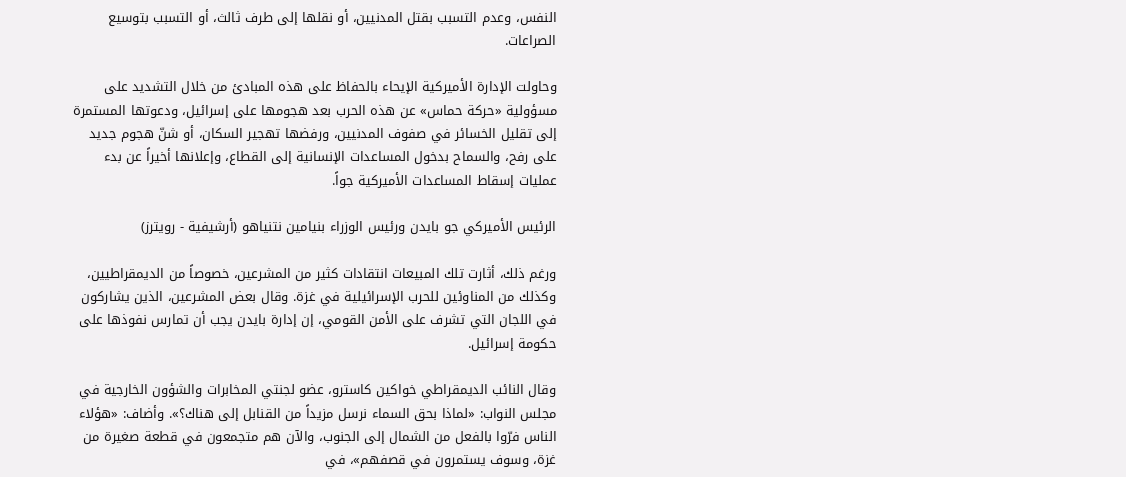النفس، وعدم التسبب بقتل المدنيين، أو نقلها إلى طرف ثالث، أو التسبب بتوسيع الصراعات.

وحاولت الإدارة الأميركية الإيحاء بالحفاظ على هذه المبادئ من خلال التشديد على مسؤولية «حركة حماس» عن هذه الحرب بعد هجومها على إسرائيل، ودعوتها المستمرة إلى تقليل الخسائر في صفوف المدنيين، ورفضها تهجير السكان، أو شنّ هجوم جديد على رفح، والسماح بدخول المساعدات الإنسانية إلى القطاع، وإعلانها أخيراً عن بدء عمليات إسقاط المساعدات الأميركية جواً.

الرئيس الأميركي جو بايدن ورئيس الوزراء بنيامين نتنياهو (أرشيفية - رويترز)

ورغم ذلك، أثارت تلك المبيعات انتقادات كثير من المشرعين، خصوصاً من الديمقراطيين، وكذلك من المناوئين للحرب الإسرائيلية في غزة. وقال بعض المشرعين، الذين يشاركون في اللجان التي تشرف على الأمن القومي، إن إدارة بايدن يجب أن تمارس نفوذها على حكومة إسرائيل.

وقال النائب الديمقراطي خواكين كاسترو، عضو لجنتي المخابرات والشؤون الخارجية في مجلس النواب: «لماذا بحق السماء نرسل مزيداً من القنابل إلى هناك؟». وأضاف: «هؤلاء الناس فرّوا بالفعل من الشمال إلى الجنوب، والآن هم متجمعون في قطعة صغيرة من غزة، وسوف يستمرون في قصفهم»، في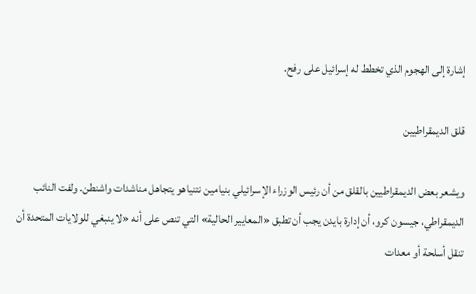إشارة إلى الهجوم الذي تخطط له إسرائيل على رفح.

قلق الديمقراطيين

ويشعر بعض الديمقراطيين بالقلق من أن رئيس الوزراء الإسرائيلي بنيامين نتنياهو يتجاهل مناشدات واشنطن. ولفت النائب الديمقراطي، جيسون كرو، أن إدارة بايدن يجب أن تطبق «المعايير الحالية» التي تنص على أنه «لا ينبغي للولايات المتحدة أن تنقل أسلحة أو معدات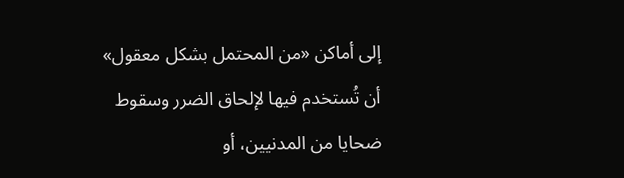إلى أماكن «من المحتمل بشكل معقول» أن تُستخدم فيها لإلحاق الضرر وسقوط ضحايا من المدنيين، أو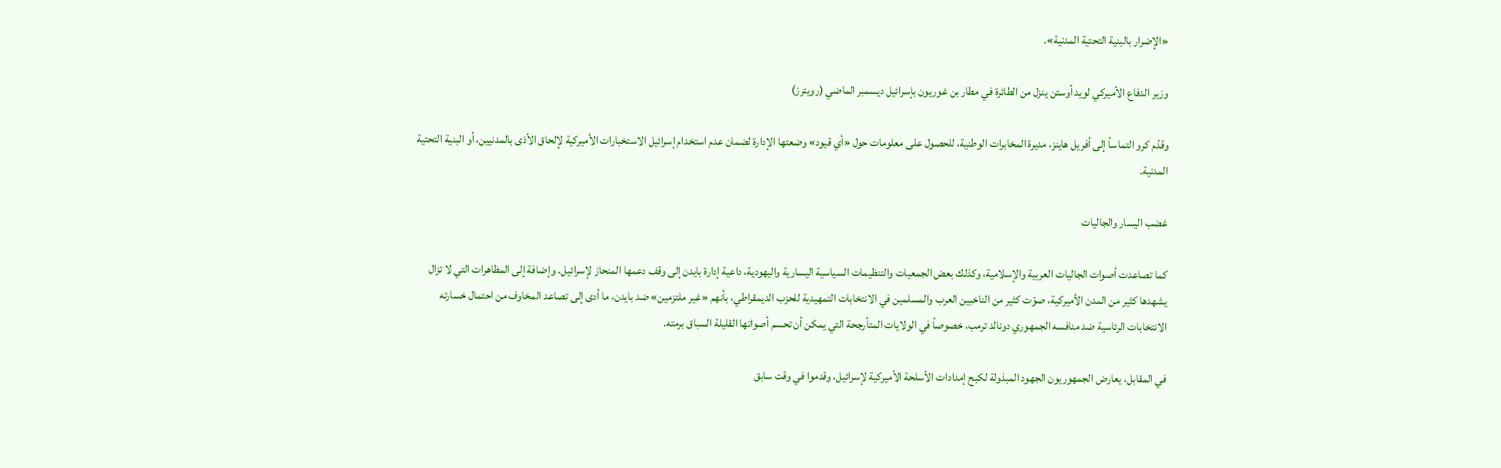«الإضرار بالبنية التحتية المدنية».

وزير الدفاع الأميركي لويد أوستن ينزل من الطائرة في مطار بن غوريون بإسرائيل ديسمبر الماضي (رويترز)

وقدّم كرو التماساً إلى أفريل هاينز، مديرة المخابرات الوطنية، للحصول على معلومات حول «أي قيود» وضعتها الإدارة لضمان عدم استخدام إسرائيل الاستخبارات الأميركية لإلحاق الأذى بالمدنيين، أو البنية التحتية المدنية.

غضب اليسار والجاليات

كما تصاعدت أصوات الجاليات العربية والإسلامية، وكذلك بعض الجمعيات والتنظيمات السياسية اليسارية واليهودية، داعية إدارة بايدن إلى وقف دعمها المنحاز لإسرائيل. وإضافة إلى المظاهرات التي لا تزال يشهدها كثير من المدن الأميركية، صوّت كثير من الناخبين العرب والمسلمين في الانتخابات التمهيدية للحزب الديمقراطي، بأنهم «غير ملتزمين» ضد بايدن، ما أدى إلى تصاعد المخاوف من احتمال خسارته الانتخابات الرئاسية ضد منافسه الجمهوري دونالد ترمب، خصوصاً في الولايات المتأرجحة التي يمكن أن تحسم أصواتها القليلة السباق برمته.

في المقابل، يعارض الجمهوريون الجهود المبذولة لكبح إمدادات الأسلحة الأميركية لإسرائيل، وقدموا في وقت سابق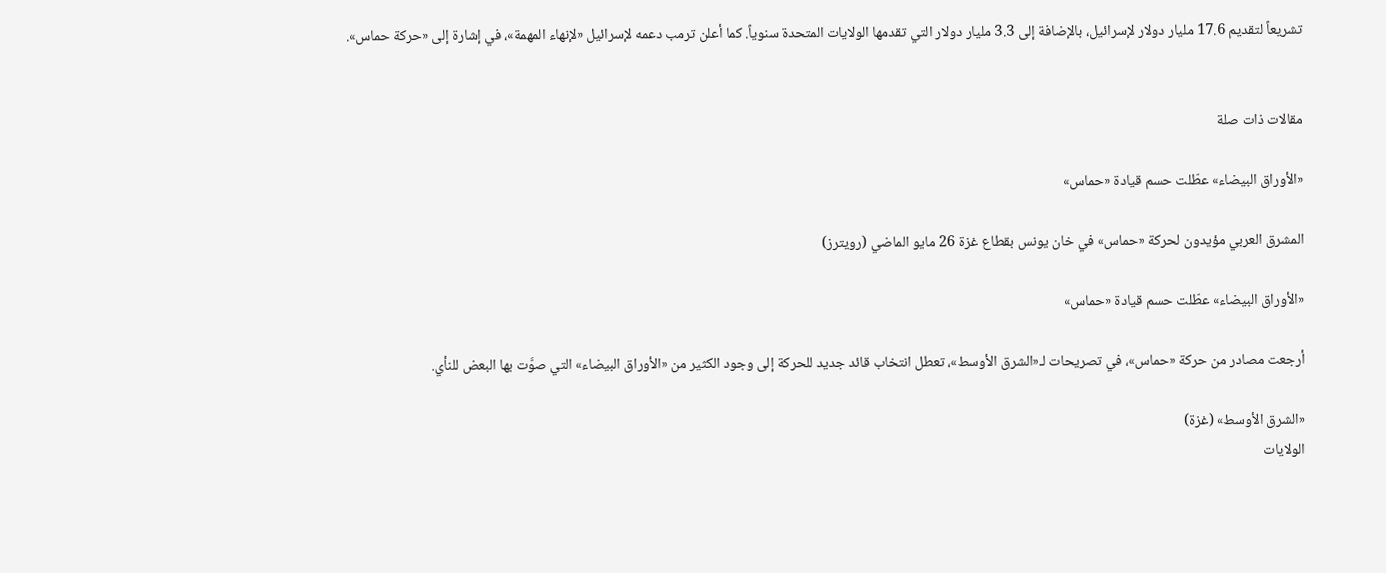تشريعاً لتقديم 17.6 مليار دولار لإسرائيل، بالإضافة إلى 3.3 مليار دولار التي تقدمها الولايات المتحدة سنوياً. كما أعلن ترمب دعمه لإسرائيل «لإنهاء المهمة»، في إشارة إلى «حركة حماس».


مقالات ذات صلة

«الأوراق البيضاء» عطّلت حسم قيادة «حماس»

المشرق العربي مؤيدون لحركة «حماس» في خان يونس بقطاع غزة 26 مايو الماضي (رويترز)

«الأوراق البيضاء» عطّلت حسم قيادة «حماس»

أرجعت مصادر من حركة «حماس»، في تصريحات لـ«الشرق الأوسط»، تعطل انتخاب قائد جديد للحركة إلى وجود الكثير من «الأوراق البيضاء» التي صوَّت بها البعض للنأي.

«الشرق الأوسط» (غزة)
الولايات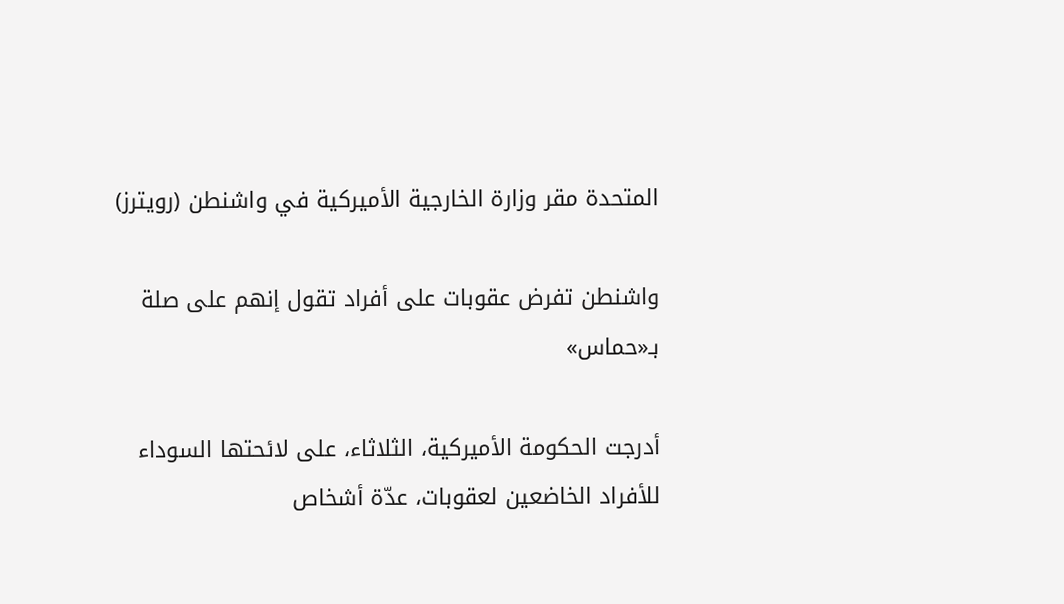المتحدة مقر وزارة الخارجية الأميركية في واشنطن (رويترز)

واشنطن تفرض عقوبات على أفراد تقول إنهم على صلة بـ«حماس»

أدرجت الحكومة الأميركية، الثلاثاء، على لائحتها السوداء للأفراد الخاضعين لعقوبات، عدّة أشخاص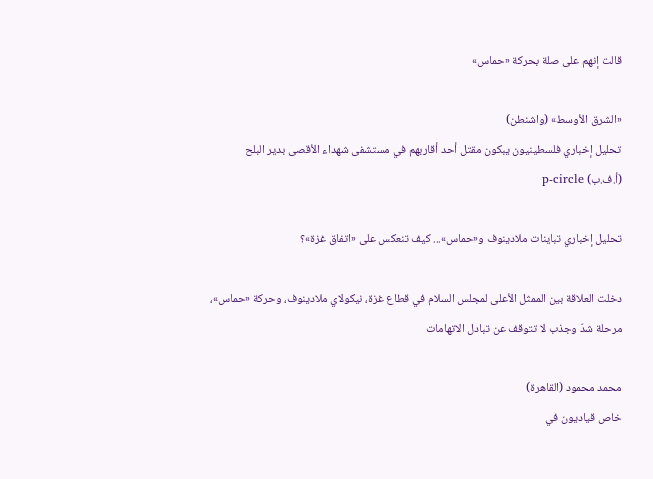قالت إنهم على صلة بحركة «حماس»

«الشرق الأوسط» (واشنطن)
تحليل إخباري فلسطينيون يبكون مقتل أحد أقاربهم في مستشفى شهداء الأقصى بدير البلح (أ.ف.ب) p-circle

تحليل إخباري تباينات ملادينوف و«حماس»... كيف تنعكس على «اتفاق غزة»؟

دخلت العلاقة بين الممثل الأعلى لمجلس السلام في قطاع غزة، نيكولاي ملادينوف، وحركة «حماس»، مرحلة شدّ وجذب لا تتوقف عن تبادل الاتهامات

محمد محمود (القاهرة)
خاص قياديون في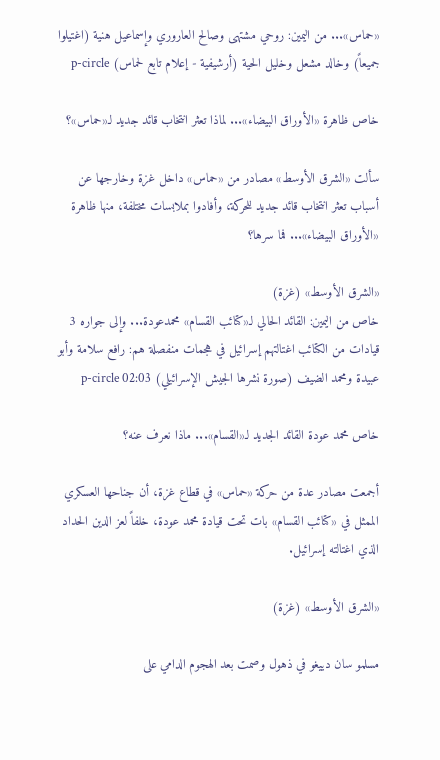«حماس»... من اليمين: روحي مشتهى وصالح العاروري وإسماعيل هنية (اغتيلوا جميعاً) وخالد مشعل وخليل الحية (أرشيفية - إعلام تابع لحماس) p-circle

خاص ظاهرة «الأوراق البيضاء»... لماذا تعثر انتخاب قائد جديد لـ«حماس»؟

سألت «الشرق الأوسط» مصادر من «حماس» داخل غزة وخارجها عن أسباب تعثر انتخاب قائد جديد للحركة، وأفادوا بملابسات مختلفة، منها ظاهرة «الأوراق البيضاء»... فما سرها؟

«الشرق الأوسط» (غزة)
خاص من اليمين: القائد الحالي لـ«كتائب القسام» محمدعودة... وإلى جواره 3 قيادات من الكتائب اغتالتهم إسرائيل في هجمات منفصلة هم: رافع سلامة وأبو عبيدة ومحمد الضيف (صورة نشرها الجيش الإسرائيلي) p-circle 02:03

خاص محمد عودة القائد الجديد لـ«القسام»... ماذا نعرف عنه؟

أجمعت مصادر عدة من حركة «حماس» في قطاع غزة، أن جناحها العسكري الممثل في «كتائب القسام» بات تحت قيادة محمد عودة، خلفاً لعز الدين الحداد الذي اغتالته إسرائيل.

«الشرق الأوسط» (غزة)

مسلمو سان دييغو في ذهول وصمت بعد الهجوم الدامي على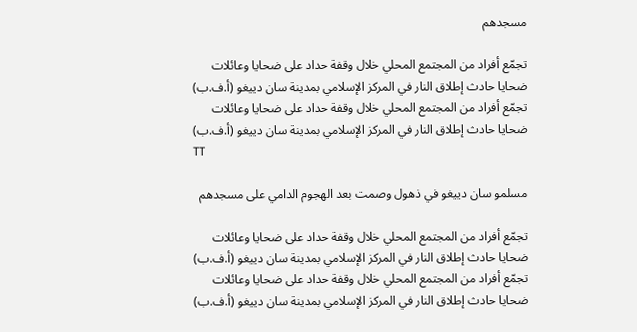مسجدهم

تجمّع أفراد من المجتمع المحلي خلال وقفة حداد على ضحايا وعائلات ضحايا حادث إطلاق النار في المركز الإسلامي بمدينة سان دييغو (أ.ف.ب)
تجمّع أفراد من المجتمع المحلي خلال وقفة حداد على ضحايا وعائلات ضحايا حادث إطلاق النار في المركز الإسلامي بمدينة سان دييغو (أ.ف.ب)
TT

مسلمو سان دييغو في ذهول وصمت بعد الهجوم الدامي على مسجدهم

تجمّع أفراد من المجتمع المحلي خلال وقفة حداد على ضحايا وعائلات ضحايا حادث إطلاق النار في المركز الإسلامي بمدينة سان دييغو (أ.ف.ب)
تجمّع أفراد من المجتمع المحلي خلال وقفة حداد على ضحايا وعائلات ضحايا حادث إطلاق النار في المركز الإسلامي بمدينة سان دييغو (أ.ف.ب)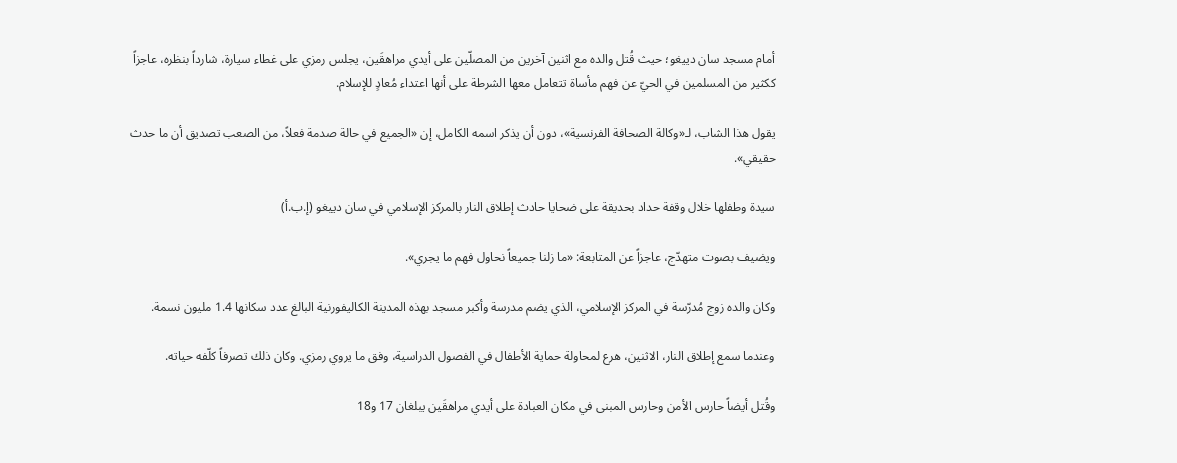أمام مسجد سان دييغو؛ حيث قُتل والده مع اثنين آخرين من المصلّين على أيدي مراهقَين، يجلس رمزي على غطاء سيارة، شارداً بنظره، عاجزاً ككثير من المسلمين في الحيّ عن فهم مأساة تتعامل معها الشرطة على أنها اعتداء مُعادٍ للإسلام.

يقول هذا الشاب، لـ«وكالة الصحافة الفرنسية»، دون أن يذكر اسمه الكامل، إن «الجميع في حالة صدمة فعلاً، من الصعب تصديق أن ما حدث حقيقي».

سيدة وطفلها خلال وقفة حداد بحديقة على ضحايا حادث إطلاق النار بالمركز الإسلامي في سان دييغو (إ.ب.أ)

ويضيف بصوت متهدّج، عاجزاً عن المتابعة: «ما زلنا جميعاً نحاول فهم ما يجري».

وكان والده زوج مُدرّسة في المركز الإسلامي، الذي يضم مدرسة وأكبر مسجد بهذه المدينة الكاليفورنية البالغ عدد سكانها 1.4 مليون نسمة.

وعندما سمع إطلاق النار، الاثنين، هرع لمحاولة حماية الأطفال في الفصول الدراسية، وفق ما يروي رمزي. وكان ذلك تصرفاً كلّفه حياته.

وقُتل أيضاً حارس الأمن وحارس المبنى في مكان العبادة على أيدي مراهقَين يبلغان 17 و18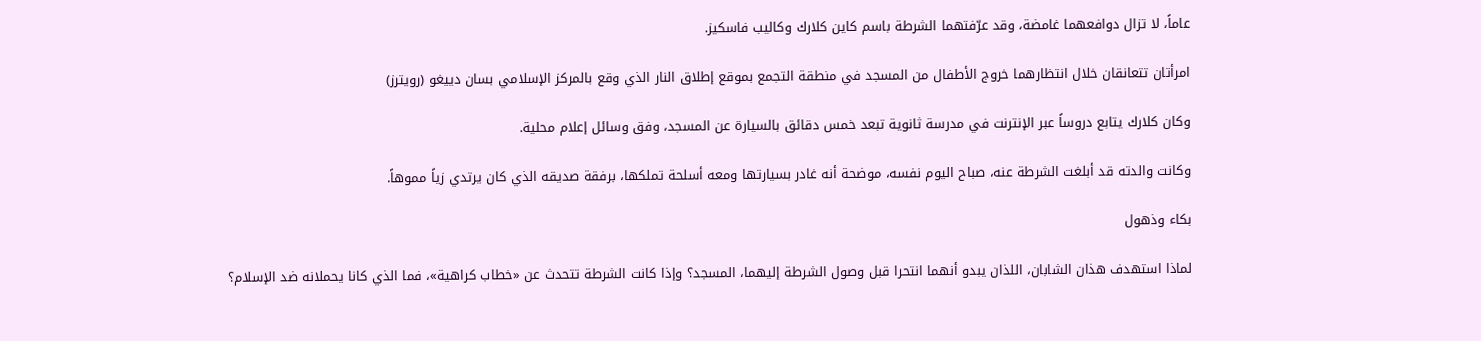عاماً، لا تزال دوافعهما غامضة، وقد عرّفتهما الشرطة باسم كاين كلارك وكاليب فاسكيز.

امرأتان تتعانقان خلال انتظارهما خروج الأطفال من المسجد في منطقة التجمع بموقع إطلاق النار الذي وقع بالمركز الإسلامي بسان دييغو (رويترز)

وكان كلارك يتابع دروساً عبر الإنترنت في مدرسة ثانوية تبعد خمس دقائق بالسيارة عن المسجد، وفق وسائل إعلام محلية.

وكانت والدته قد أبلغت الشرطة عنه، صباح اليوم نفسه، موضحة أنه غادر بسيارتها ومعه أسلحة تملكها، برفقة صديقه الذي كان يرتدي زياً مموهاً.

بكاء وذهول

لماذا استهدف هذان الشابان، اللذان يبدو أنهما انتحرا قبل وصول الشرطة إليهما، المسجد؟ وإذا كانت الشرطة تتحدث عن «خطاب كراهية»، فما الذي كانا يحملانه ضد الإسلام؟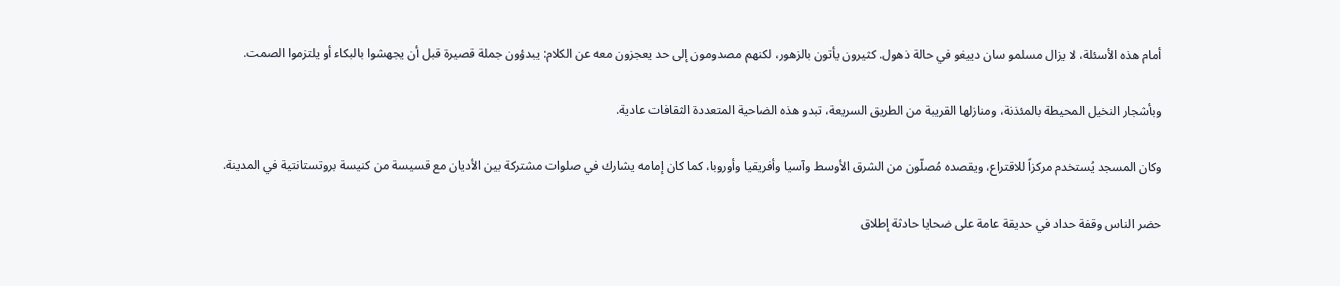أمام هذه الأسئلة، لا يزال مسلمو سان دييغو في حالة ذهول. كثيرون يأتون بالزهور، لكنهم مصدومون إلى حد يعجزون معه عن الكلام: يبدؤون جملة قصيرة قبل أن يجهشوا بالبكاء أو يلتزموا الصمت.

وبأشجار النخيل المحيطة بالمئذنة، ومنازلها القريبة من الطريق السريعة، تبدو هذه الضاحية المتعددة الثقافات عادية.

وكان المسجد يُستخدم مركزاً للاقتراع، ويقصده مُصلّون من الشرق الأوسط وآسيا وأفريقيا وأوروبا، كما كان إمامه يشارك في صلوات مشتركة بين الأديان مع قسيسة من كنيسة بروتستانتية في المدينة.

حضر الناس وقفة حداد في حديقة عامة على ضحايا حادثة إطلاق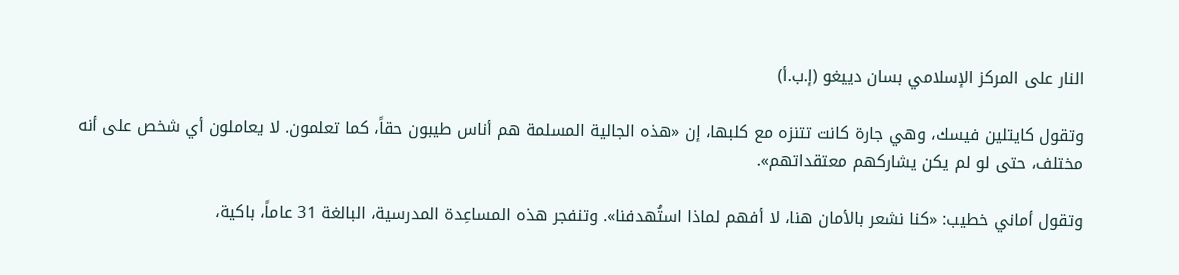النار على المركز الإسلامي بسان دييغو (إ.ب.أ)

وتقول كايتلين فيسك، وهي جارة كانت تتنزه مع كلبها، إن «هذه الجالية المسلمة هم أناس طيبون حقاً، كما تعلمون. لا يعاملون أي شخص على أنه مختلف، حتى لو لم يكن يشاركهم معتقداتهم».

وتقول أماني خطيب: «كنا نشعر بالأمان هنا، لا أفهم لماذا استُهدفنا». وتنفجر هذه المساعِدة المدرسية، البالغة 31 عاماً، باكية،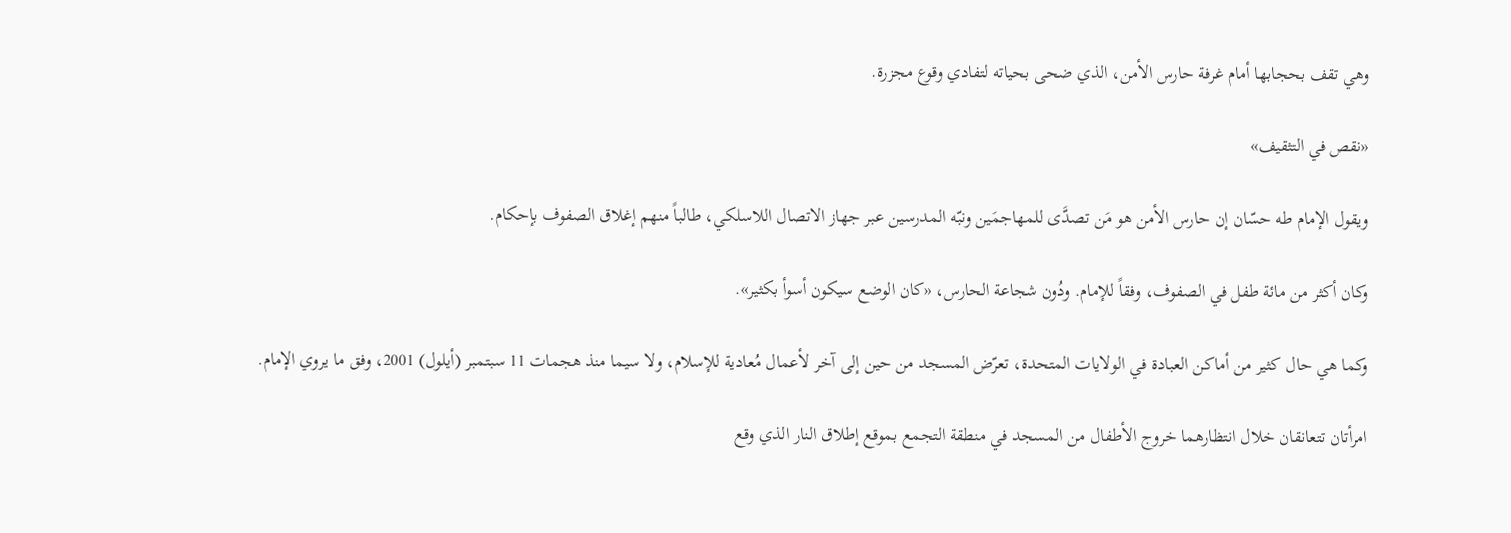وهي تقف بحجابها أمام غرفة حارس الأمن، الذي ضحى بحياته لتفادي وقوع مجزرة.

«نقص في التثقيف»

ويقول الإمام طه حسّان إن حارس الأمن هو مَن تصدَّى للمهاجمَين ونبّه المدرسين عبر جهاز الاتصال اللاسلكي، طالباً منهم إغلاق الصفوف بإحكام.

وكان أكثر من مائة طفل في الصفوف، وفقاً للإمام. ودُون شجاعة الحارس، «كان الوضع سيكون أسوأ بكثير».

وكما هي حال كثير من أماكن العبادة في الولايات المتحدة، تعرّض المسجد من حين إلى آخر لأعمال مُعادية للإسلام، ولا سيما منذ هجمات 11 سبتمبر (أيلول) 2001، وفق ما يروي الإمام.

امرأتان تتعانقان خلال انتظارهما خروج الأطفال من المسجد في منطقة التجمع بموقع إطلاق النار الذي وقع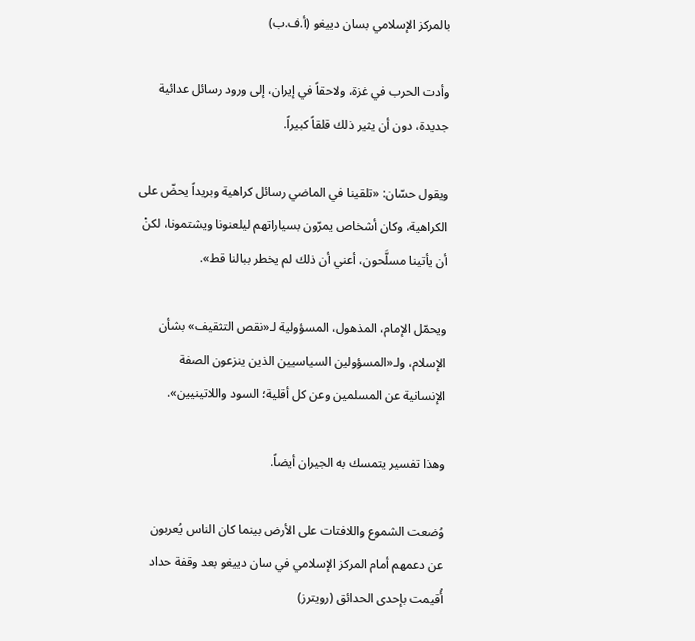بالمركز الإسلامي بسان دييغو (أ.ف.ب)

وأدت الحرب في غزة، ولاحقاً في إيران، إلى ورود رسائل عدائية جديدة، دون أن يثير ذلك قلقاً كبيراً.

ويقول حسّان: «تلقينا في الماضي رسائل كراهية وبريداً يحضّ على الكراهية، وكان أشخاص يمرّون بسياراتهم ليلعنونا ويشتمونا، لكنْ أن يأتينا مسلَّحون، أعني أن ذلك لم يخطر ببالنا قط».

ويحمّل الإمام، المذهول، المسؤولية لـ«نقص التثقيف» بشأن الإسلام، ولـ«المسؤولين السياسيين الذين ينزعون الصفة الإنسانية عن المسلمين وعن كل أقلية؛ السود واللاتينيين».

وهذا تفسير يتمسك به الجيران أيضاً.

وُضعت الشموع واللافتات على الأرض بينما كان الناس يُعربون عن دعمهم أمام المركز الإسلامي في سان دييغو بعد وقفة حداد أُقيمت بإحدى الحدائق (رويترز)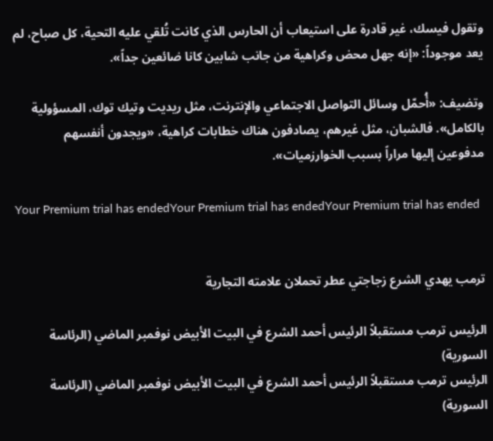وتقول فيسك، غير قادرة على استيعاب أن الحارس الذي كانت تُلقي عليه التحية، كل صباح، لم يعد موجوداً: «إنه جهل محض وكراهية من جانب شابين كانا ضائعين جداً».

وتضيف: «أُحمّل وسائل التواصل الاجتماعي والإنترنت، مثل ريديت وتيك توك، المسؤولية بالكامل». فالشبان، مثل غيرهم، يصادفون هناك خطابات كراهية، «ويجدون أنفسهم مدفوعين إليها مراراً بسبب الخوارزميات».

Your Premium trial has endedYour Premium trial has endedYour Premium trial has ended


ترمب يهدي الشرع زجاجتي عطر تحملان علامته التجارية

الرئيس ترمب مستقبلاً الرئيس أحمد الشرع في البيت الأبيض نوفمبر الماضي (الرئاسة السورية)
الرئيس ترمب مستقبلاً الرئيس أحمد الشرع في البيت الأبيض نوفمبر الماضي (الرئاسة السورية)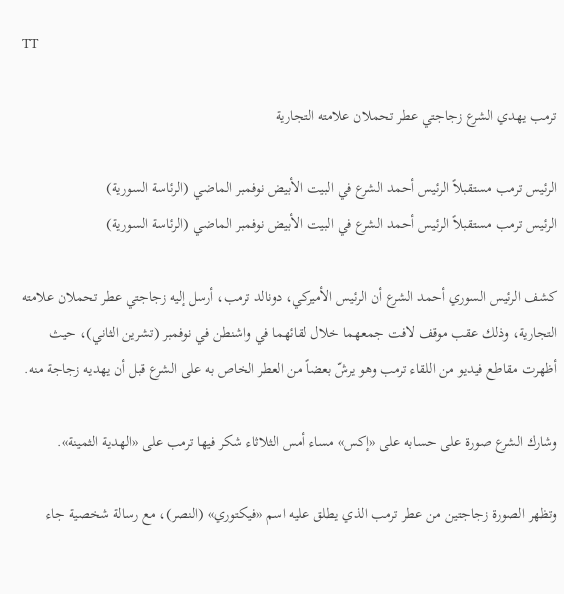TT

ترمب يهدي الشرع زجاجتي عطر تحملان علامته التجارية

الرئيس ترمب مستقبلاً الرئيس أحمد الشرع في البيت الأبيض نوفمبر الماضي (الرئاسة السورية)
الرئيس ترمب مستقبلاً الرئيس أحمد الشرع في البيت الأبيض نوفمبر الماضي (الرئاسة السورية)

كشف الرئيس السوري أحمد الشرع أن الرئيس الأميركي، دونالد ترمب، أرسل إليه زجاجتي عطر تحملان علامته التجارية، وذلك عقب موقف لافت جمعهما خلال لقائهما في واشنطن في نوفمبر (تشرين الثاني)، حيث أظهرت مقاطع فيديو من اللقاء ترمب وهو يرشّ بعضاً من العطر الخاص به على الشرع قبل أن يهديه زجاجة منه.

وشارك الشرع صورة على حسابه على «إكس» مساء أمس الثلاثاء شكر فيها ترمب على «الهدية الثمينة».

وتظهر الصورة زجاجتين من عطر ترمب الذي يطلق عليه اسم «فيكتوري» (النصر)، مع رسالة شخصية جاء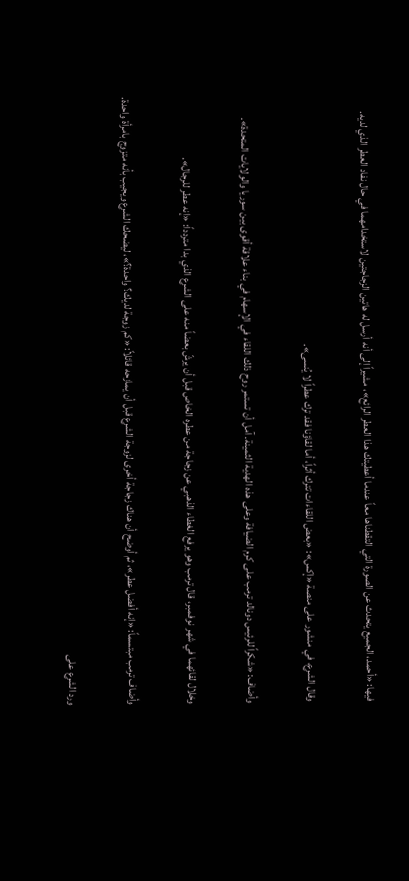فيها: «أحمد، الجميع يتحدث عن الصورة التي التقطناها معاً عندما أعطيتك هذا العطر الرائع»، مشيراً إلى أنه أرسل له هاتين الزجاجتين لاستخدامهما في حال نفاد العطر الذي لديه.

وقال الشرع، في منشور على منصة «إكس»: «بعض اللقاءات تترك أثراً، أما لقاؤنا فقد ترك عطراً لا يُنسى».

وأضاف: «شكراً للرئيس دونالد ترمب على كرم الضيافة وعلى هذه الهدية الثمينة. آمل أن تستمر روح ذلك اللقاء في الإسهام في بناء علاقة أقوى بين سوريا والولايات المتحدة».

وخلال لقائهما في شهر نوفمبر، قال ترمب وهو يرفع الغطاء الذهبي عن زجاجة من عطره الخاص قبل أن يرشّ بعضاً منه على الشرع الذي بدا متردداً: «إنه عطر للرجال».

وأضاف ترمب مبتسماً: «إنه أفضل عطر»، ثم أوضح أن هناك زجاجة أخرى لزوجة الشرع قبل أن يمازحه قائلاً: «كم زوجة لديك؟ واحدة؟»، ليضحك الشرع ويجيب بأنه متزوج بامرأة واحدة.

ورد الشرع على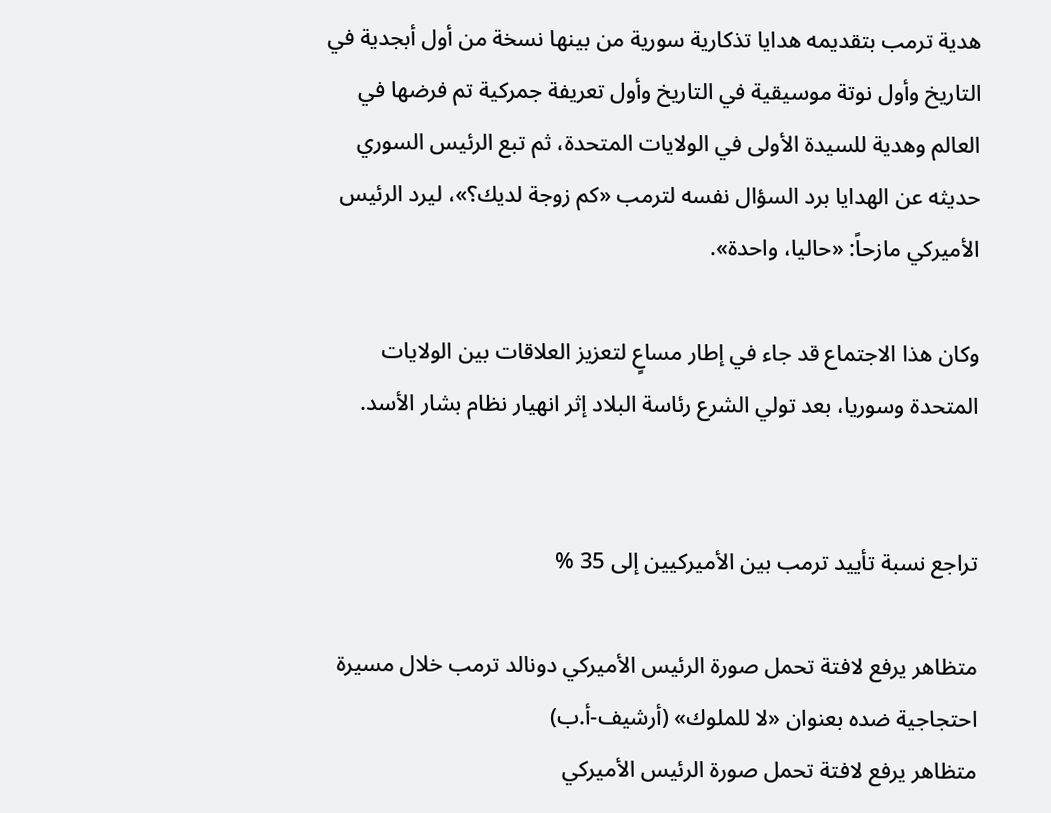هدية ترمب بتقديمه هدايا تذكارية سورية من بينها نسخة من أول أبجدية في التاريخ وأول نوتة موسيقية في التاريخ وأول تعريفة جمركية تم فرضها في العالم وهدية للسيدة الأولى في الولايات المتحدة، ثم تبع الرئيس السوري حديثه عن الهدايا برد السؤال نفسه لترمب «كم زوجة لديك؟»، ليرد الرئيس الأميركي مازحاً: «حاليا، واحدة».

وكان هذا الاجتماع قد جاء في إطار مساعٍ لتعزيز العلاقات بين الولايات المتحدة وسوريا، بعد تولي الشرع رئاسة البلاد إثر انهيار نظام بشار الأسد.


تراجع نسبة تأييد ترمب بين الأميركيين إلى 35 %

متظاهر يرفع لافتة تحمل صورة الرئيس الأميركي دونالد ترمب خلال مسيرة احتجاجية ضده بعنوان «لا للملوك» (أرشيف-أ.ب)
متظاهر يرفع لافتة تحمل صورة الرئيس الأميركي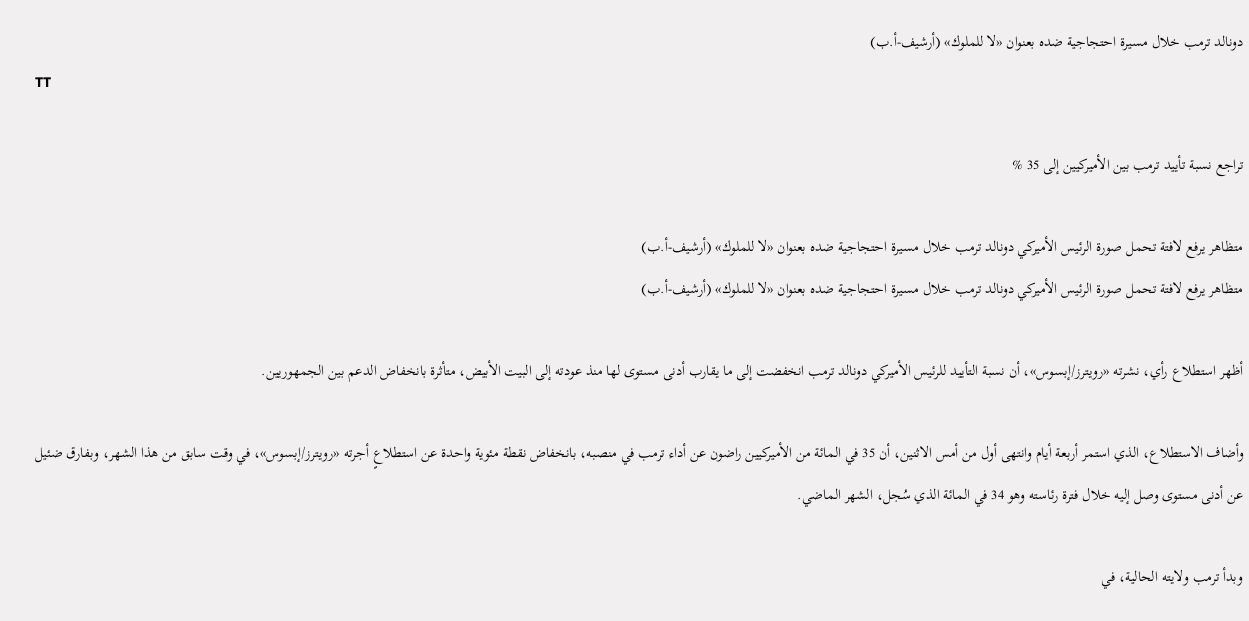دونالد ترمب خلال مسيرة احتجاجية ضده بعنوان «لا للملوك» (أرشيف-أ.ب)
TT

تراجع نسبة تأييد ترمب بين الأميركيين إلى 35 %

متظاهر يرفع لافتة تحمل صورة الرئيس الأميركي دونالد ترمب خلال مسيرة احتجاجية ضده بعنوان «لا للملوك» (أرشيف-أ.ب)
متظاهر يرفع لافتة تحمل صورة الرئيس الأميركي دونالد ترمب خلال مسيرة احتجاجية ضده بعنوان «لا للملوك» (أرشيف-أ.ب)

أظهر استطلاع رأي، نشرته «رويترز/إبسوس»، أن نسبة التأييد للرئيس الأميركي دونالد ترمب انخفضت إلى ما يقارب أدنى مستوى لها منذ عودته إلى البيت الأبيض، متأثرة بانخفاض الدعم بين الجمهوريين.

وأضاف الاستطلاع، الذي استمر أربعة أيام وانتهى أول من أمس الاثنين، أن 35 في المائة من الأميركيين راضون عن أداء ترمب في منصبه، بانخفاض نقطة مئوية واحدة عن استطلاعٍ أجرته «رويترز/إبسوس»، في وقت سابق من هذا الشهر، وبفارق ضئيل عن أدنى مستوى وصل إليه خلال فترة رئاسته وهو 34 في المائة الذي سُجل، الشهر الماضي.

وبدأ ترمب ولايته الحالية، في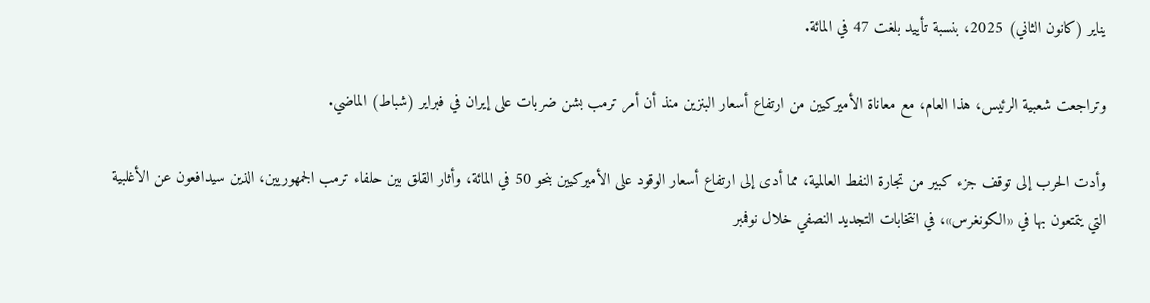يناير (كانون الثاني) 2025، بنسبة تأييد بلغت 47 في المائة.

وتراجعت شعبية الرئيس، هذا العام، مع معاناة الأميركيين من ارتفاع أسعار البنزين منذ أن أمر ترمب بشن ضربات على إيران في فبراير (شباط) الماضي.

وأدت الحرب إلى توقف جزء كبير من تجارة النفط العالمية، مما أدى إلى ارتفاع أسعار الوقود على الأميركيين بنحو 50 في المائة، وأثار القلق بين حلفاء ترمب الجمهوريين، الذين سيدافعون عن الأغلبية التي يتمتعون بها في «الكونغرس»، في انتخابات التجديد النصفي خلال نوفمبر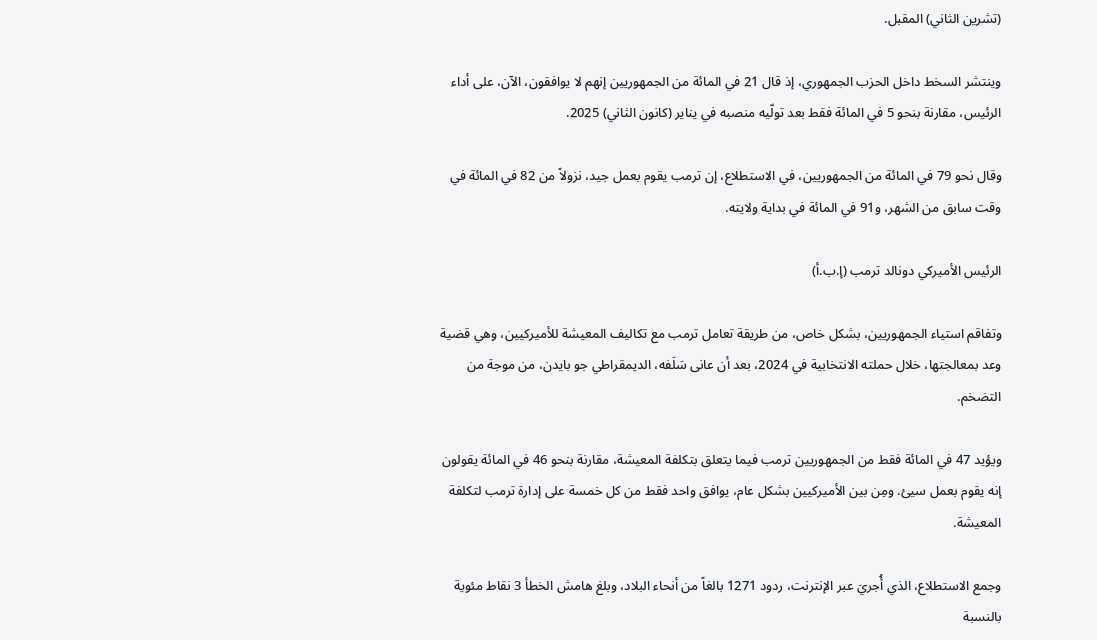(تشرين الثاني) المقبل.

وينتشر السخط داخل الحزب الجمهوري، إذ قال 21 في المائة من الجمهوريين إنهم لا يوافقون، الآن، على أداء الرئيس، مقارنة بنحو 5 في المائة فقط بعد تولّيه منصبه في يناير (كانون الثاني) 2025.

وقال نحو 79 في المائة من الجمهوريين، في الاستطلاع، إن ترمب يقوم بعمل جيد، نزولاً من 82 في المائة في وقت سابق من الشهر، و91 في المائة في بداية ولايته.

الرئيس الأميركي دونالد ترمب (إ.ب.أ)

وتفاقم استياء الجمهوريين، بشكل خاص، من طريقة تعامل ترمب مع تكاليف المعيشة للأميركيين، وهي قضية وعد بمعالجتها، خلال حملته الانتخابية في 2024، بعد أن عانى سَلَفه، الديمقراطي جو بايدن، من موجة من التضخم.

ويؤيد 47 في المائة فقط من الجمهوريين ترمب فيما يتعلق بتكلفة المعيشة، مقارنة بنحو 46 في المائة يقولون إنه يقوم بعمل سيئ. ومِن بين الأميركيين بشكل عام، يوافق واحد فقط من كل خمسة على إدارة ترمب لتكلفة المعيشة.

وجمع الاستطلاع، الذي أُجريَ عبر الإنترنت، ردود 1271 بالغاً من أنحاء البلاد، وبلغ هامش الخطأ 3 نقاط مئوية بالنسبة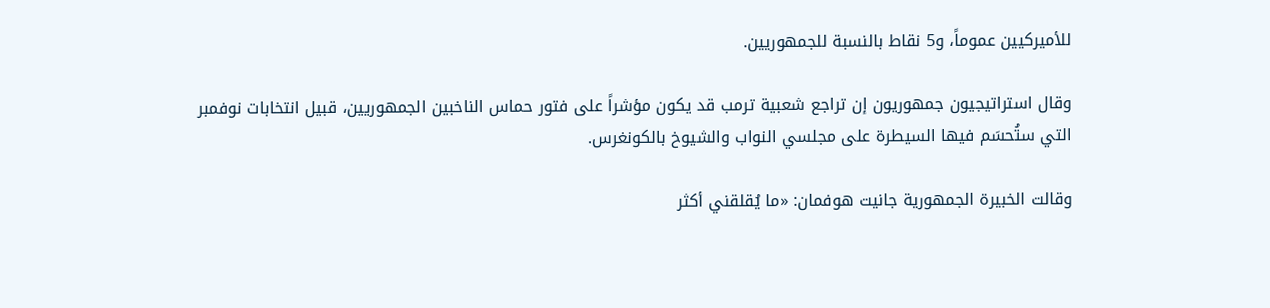للأميركيين عموماً، و5 نقاط بالنسبة للجمهوريين.

وقال استراتيجيون جمهوريون إن تراجع شعبية ترمب قد يكون مؤشراً على فتور حماس الناخبين الجمهوريين، قبيل انتخابات نوفمبر التي ستُحسَم فيها السيطرة على مجلسي النواب والشيوخ بالكونغرس.

وقالت الخبيرة الجمهورية جانيت هوفمان: «ما يُقلقني أكثر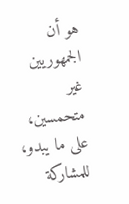هو أن الجمهوريين غير متحمسين، على ما يبدو، للمشاركة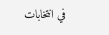في انتخابات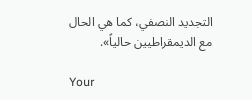التجديد النصفي، كما هي الحال مع الديمقراطيين حالياً».

Your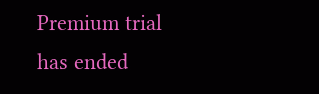Premium trial has ended